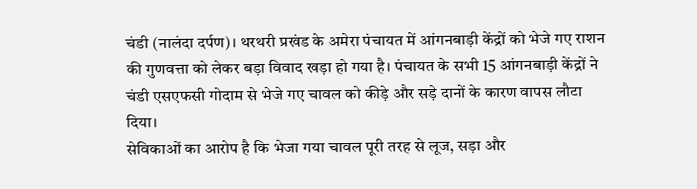चंडी (नालंदा दर्पण)। थरथरी प्रखंड के अमेरा पंचायत में आंगनबाड़ी केंद्रों को भेजे गए राशन की गुणवत्ता को लेकर बड़ा विवाद खड़ा हो गया है। पंचायत के सभी 15 आंगनबाड़ी केंद्रों ने चंडी एसएफसी गोदाम से भेजे गए चावल को कीड़े और सड़े दानों के कारण वापस लौटा दिया।
सेविकाओं का आरोप है कि भेजा गया चावल पूरी तरह से लूज, सड़ा और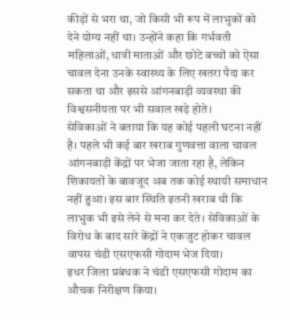कीड़ों से भरा था, जो किसी भी रूप में लाभुकों को देने योग्य नहीं था। उन्होंने कहा कि गर्भवती महिलाओं, धात्री माताओं और छोटे बच्चों को ऐसा चावल देना उनके स्वास्थ्य के लिए खतरा पैदा कर सकता था और इससे आंगनबाड़ी व्यवस्था की विश्वसनीयता पर भी सवाल खड़े होते।
सेविकाओं ने बताया कि यह कोई पहली घटना नहीं है। पहले भी कई बार खराब गुणवत्ता वाला चावल आंगनबाड़ी केंद्रों पर भेजा जाता रहा है, लेकिन शिकायतों के बावजूद अब तक कोई स्थायी समाधान नहीं हुआ। इस बार स्थिति इतनी खराब थी कि लाभुक भी इसे लेने से मना कर देते। सेविकाओं के विरोध के बाद सारे केंद्रों ने एकजुट होकर चावल वापस चंडी एसएफसी गोदाम भेज दिया।
इधर जिला प्रबंधक ने चंडी एसएफसी गोदाम का औचक निरीक्षण किया।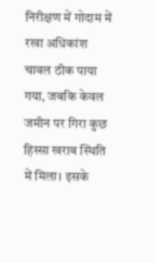निरीक्षण में गोदाम में रखा अधिकांश चावल ठीक पाया गया, जबकि केवल जमीन पर गिरा कुछ हिस्सा खराब स्थिति में मिला। इसके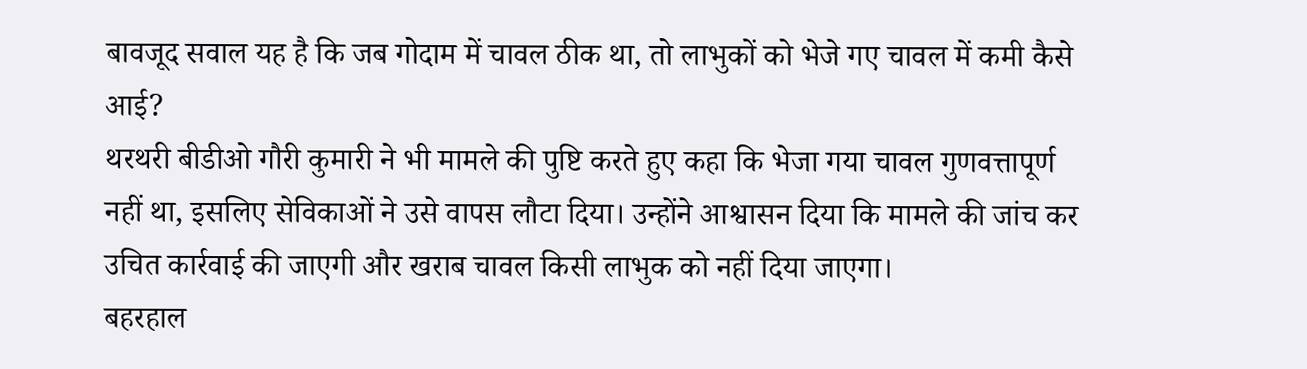बावजूद सवाल यह है कि जब गोदाम में चावल ठीक था, तो लाभुकों को भेजे गए चावल में कमी कैसे आई?
थरथरी बीडीओ गौरी कुमारी ने भी मामले की पुष्टि करते हुए कहा कि भेजा गया चावल गुणवत्तापूर्ण नहीं था, इसलिए सेविकाओं ने उसे वापस लौटा दिया। उन्होंने आश्वासन दिया कि मामले की जांच कर उचित कार्रवाई की जाएगी और खराब चावल किसी लाभुक को नहीं दिया जाएगा।
बहरहाल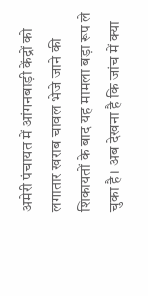अमेरी पंचायत में आंगनबाड़ी केंद्रों को लगातार खराब चावल भेजे जाने की शिकायतों के बाद यह मामला बड़ा रूप ले चुका है। अब देखना है कि जांच में क्या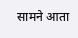सामने आता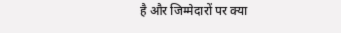है और जिम्मेदारों पर क्या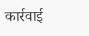कार्रवाई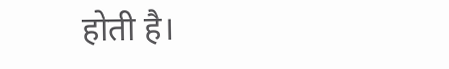होती है।